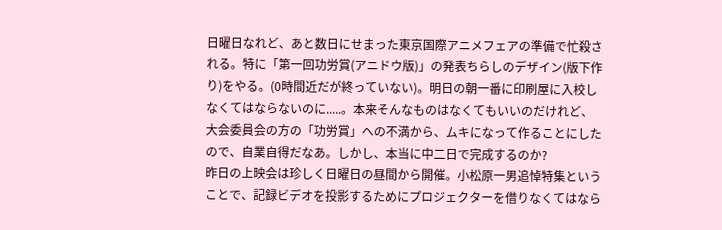日曜日なれど、あと数日にせまった東京国際アニメフェアの準備で忙殺される。特に「第一回功労賞(アニドウ版)」の発表ちらしのデザイン(版下作り)をやる。(0時間近だが終っていない)。明日の朝一番に印刷屋に入校しなくてはならないのに.....。本来そんなものはなくてもいいのだけれど、大会委員会の方の「功労賞」への不満から、ムキになって作ることにしたので、自業自得だなあ。しかし、本当に中二日で完成するのか?
昨日の上映会は珍しく日曜日の昼間から開催。小松原一男追悼特集ということで、記録ビデオを投影するためにプロジェクターを借りなくてはなら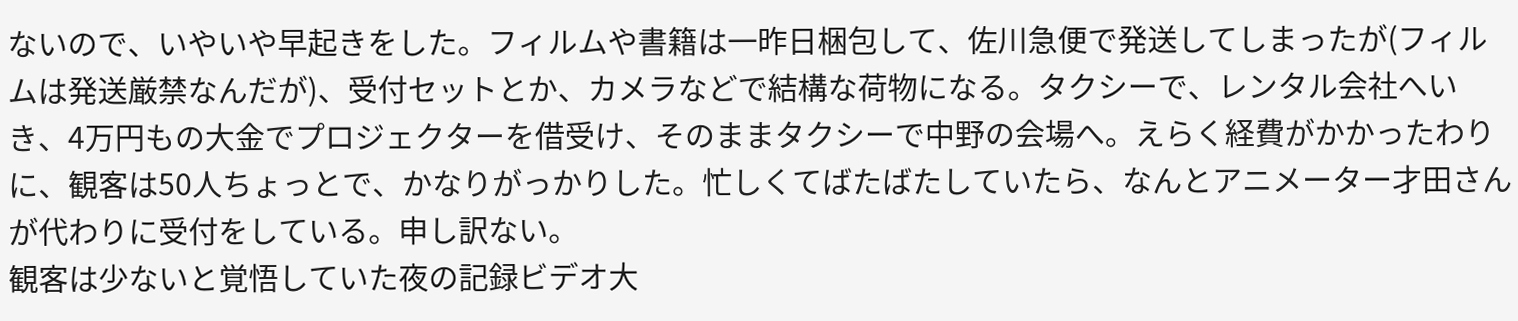ないので、いやいや早起きをした。フィルムや書籍は一昨日梱包して、佐川急便で発送してしまったが(フィルムは発送厳禁なんだが)、受付セットとか、カメラなどで結構な荷物になる。タクシーで、レンタル会社へいき、4万円もの大金でプロジェクターを借受け、そのままタクシーで中野の会場へ。えらく経費がかかったわりに、観客は50人ちょっとで、かなりがっかりした。忙しくてばたばたしていたら、なんとアニメーター才田さんが代わりに受付をしている。申し訳ない。
観客は少ないと覚悟していた夜の記録ビデオ大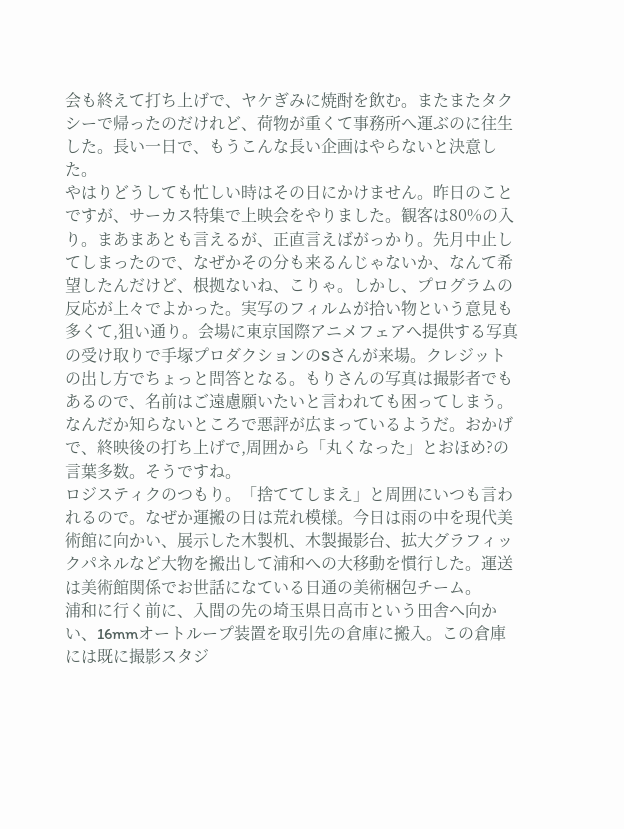会も終えて打ち上げで、ヤケぎみに焼酎を飲む。またまたタクシーで帰ったのだけれど、荷物が重くて事務所へ運ぶのに往生した。長い一日で、もうこんな長い企画はやらないと決意した。
やはりどうしても忙しい時はその日にかけません。昨日のことですが、サーカス特集で上映会をやりました。観客は80%の入り。まあまあとも言えるが、正直言えばがっかり。先月中止してしまったので、なぜかその分も来るんじゃないか、なんて希望したんだけど、根拠ないね、こりゃ。しかし、プログラムの反応が上々でよかった。実写のフィルムが拾い物という意見も多くて,狙い通り。会場に東京国際アニメフェアへ提供する写真の受け取りで手塚プロダクションのSさんが来場。クレジットの出し方でちょっと問答となる。もりさんの写真は撮影者でもあるので、名前はご遠慮願いたいと言われても困ってしまう。なんだか知らないところで悪評が広まっているようだ。おかげで、終映後の打ち上げで,周囲から「丸くなった」とおほめ?の言葉多数。そうですね。
ロジスティクのつもり。「捨ててしまえ」と周囲にいつも言われるので。なぜか運搬の日は荒れ模様。今日は雨の中を現代美術館に向かい、展示した木製机、木製撮影台、拡大グラフィックパネルなど大物を搬出して浦和への大移動を慣行した。運送は美術館関係でお世話になている日通の美術梱包チーム。
浦和に行く前に、入間の先の埼玉県日高市という田舎へ向かい、16mmオートループ装置を取引先の倉庫に搬入。この倉庫には既に撮影スタジ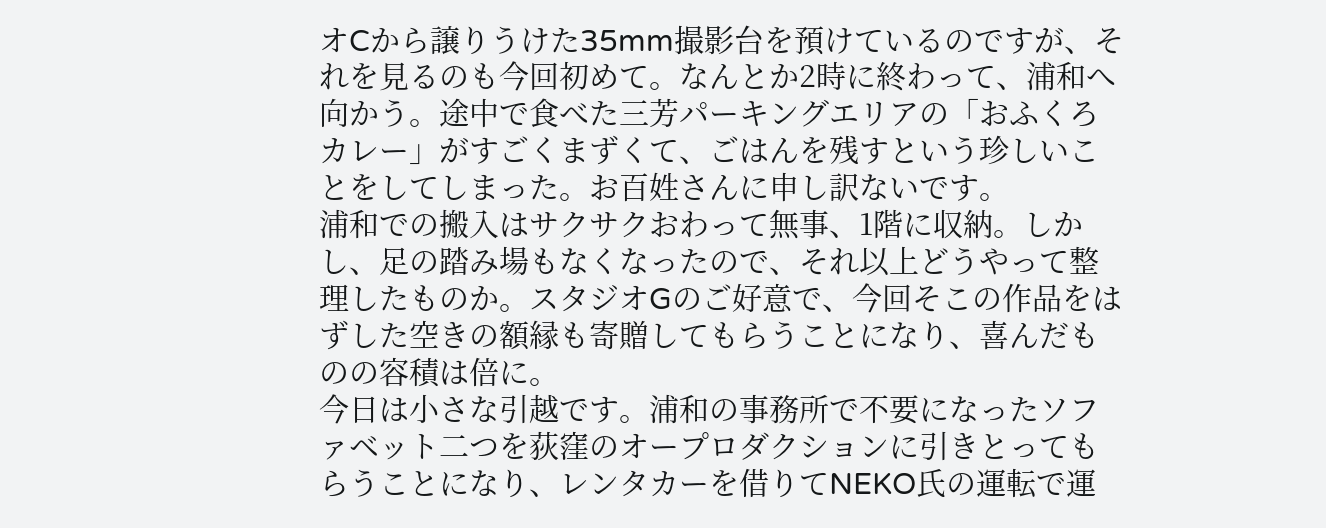オCから譲りうけた35mm撮影台を預けているのですが、それを見るのも今回初めて。なんとか2時に終わって、浦和へ向かう。途中で食べた三芳パーキングエリアの「おふくろカレー」がすごくまずくて、ごはんを残すという珍しいことをしてしまった。お百姓さんに申し訳ないです。
浦和での搬入はサクサクおわって無事、1階に収納。しかし、足の踏み場もなくなったので、それ以上どうやって整理したものか。スタジオGのご好意で、今回そこの作品をはずした空きの額縁も寄贈してもらうことになり、喜んだものの容積は倍に。
今日は小さな引越です。浦和の事務所で不要になったソファベット二つを荻窪のオープロダクションに引きとってもらうことになり、レンタカーを借りてNEKO氏の運転で運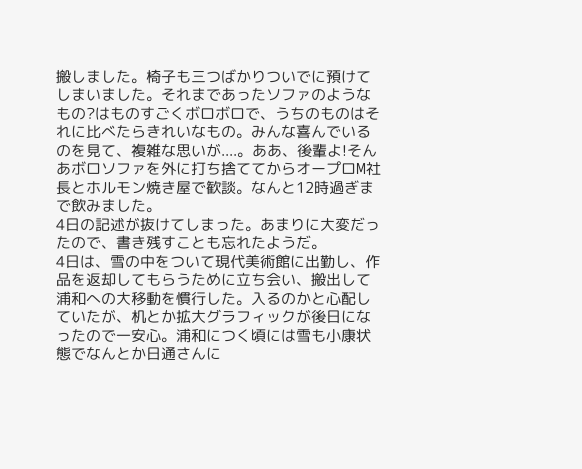搬しました。椅子も三つばかりついでに預けてしまいました。それまであったソファのようなもの?はものすごくボロボロで、うちのものはそれに比べたらきれいなもの。みんな喜んでいるのを見て、複雑な思いが....。ああ、後輩よ!そんあボロソファを外に打ち捨ててからオープロM社長とホルモン焼き屋で歓談。なんと12時過ぎまで飲みました。
4日の記述が抜けてしまった。あまりに大変だったので、書き残すことも忘れたようだ。
4日は、雪の中をついて現代美術館に出勤し、作品を返却してもらうために立ち会い、搬出して浦和への大移動を慣行した。入るのかと心配していたが、机とか拡大グラフィックが後日になったので一安心。浦和につく頃には雪も小康状態でなんとか日通さんに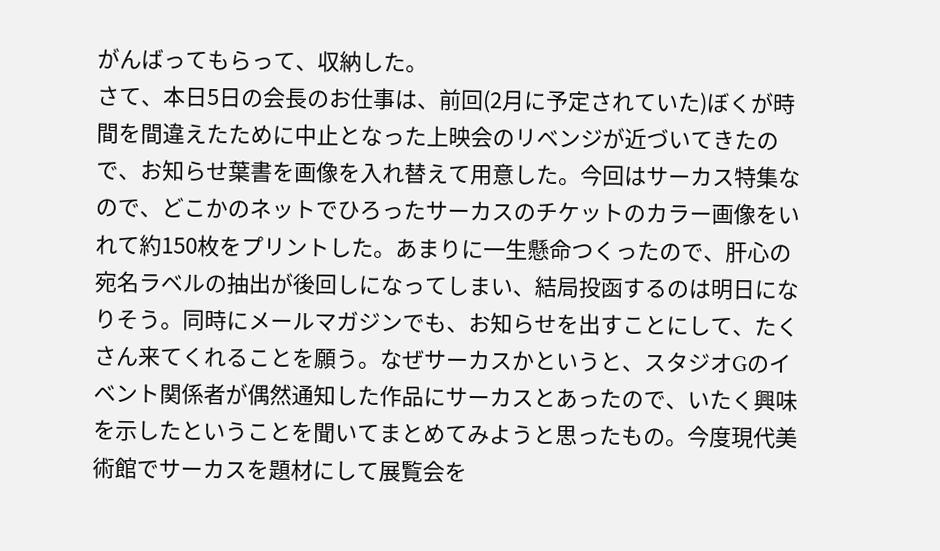がんばってもらって、収納した。
さて、本日5日の会長のお仕事は、前回(2月に予定されていた)ぼくが時間を間違えたために中止となった上映会のリベンジが近づいてきたので、お知らせ葉書を画像を入れ替えて用意した。今回はサーカス特集なので、どこかのネットでひろったサーカスのチケットのカラー画像をいれて約150枚をプリントした。あまりに一生懸命つくったので、肝心の宛名ラベルの抽出が後回しになってしまい、結局投函するのは明日になりそう。同時にメールマガジンでも、お知らせを出すことにして、たくさん来てくれることを願う。なぜサーカスかというと、スタジオGのイベント関係者が偶然通知した作品にサーカスとあったので、いたく興味を示したということを聞いてまとめてみようと思ったもの。今度現代美術館でサーカスを題材にして展覧会を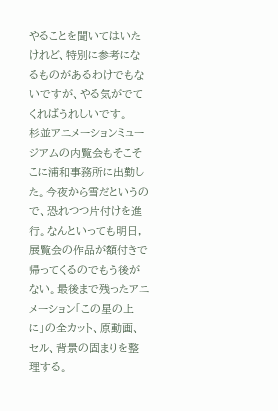やることを聞いてはいたけれど、特別に参考になるものがあるわけでもないですが、やる気がでてくればうれしいです。
杉並アニメーションミュージアムの内覧会もそこそこに浦和事務所に出勤した。今夜から雪だというので、恐れつつ片付けを進行。なんといっても明日,展覧会の作品が額付きで帰ってくるのでもう後がない。最後まで残ったアニメーション「この星の上に」の全カット、原動画、セル、背景の固まりを整理する。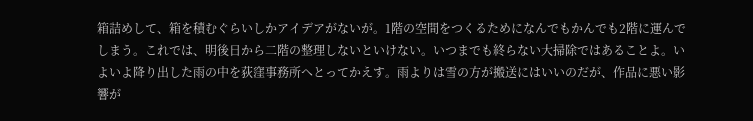箱詰めして、箱を積むぐらいしかアイデアがないが。1階の空間をつくるためになんでもかんでも2階に運んでしまう。これでは、明後日から二階の整理しないといけない。いつまでも終らない大掃除ではあることよ。いよいよ降り出した雨の中を荻窪事務所へとってかえす。雨よりは雪の方が搬送にはいいのだが、作品に悪い影響が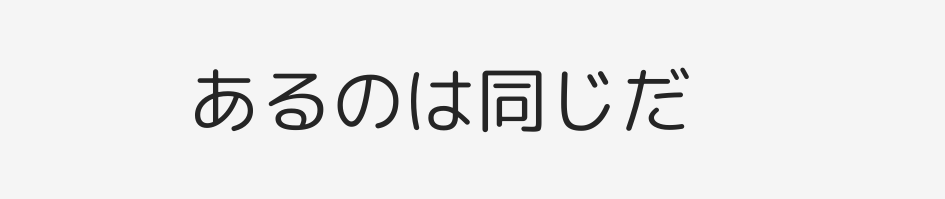あるのは同じだ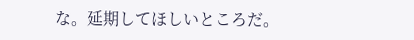な。延期してほしいところだ。